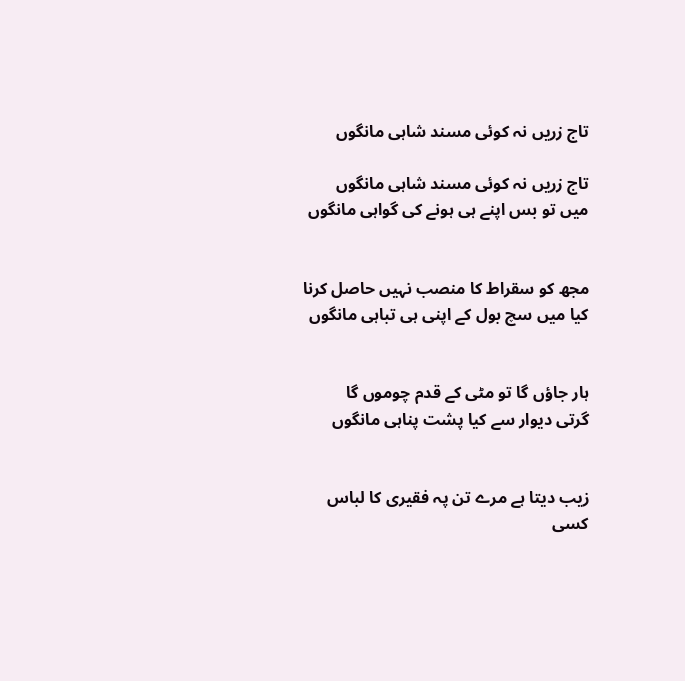تاج زریں نہ کوئی مسند شاہی مانگوں

تاج زریں نہ کوئی مسند شاہی مانگوں
میں تو بس اپنے ہی ہونے کی گواہی مانگوں


مجھ کو سقراط کا منصب نہیں حاصل کرنا
کیا میں سچ بول کے اپنی ہی تباہی مانگوں


ہار جاؤں گا تو مٹی کے قدم چوموں گا
گرتی دیوار سے کیا پشت پناہی مانگوں


زیب دیتا ہے مرے تن پہ فقیری کا لباس
کسی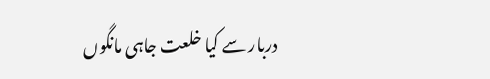دربار سے کیا خلعت جاہی مانگوں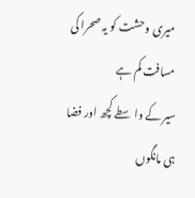میری وحشت کو یہ صحرا کی مسافت کم ہے
سیر کے واسطے کچھ اور فضا ہی مانگوں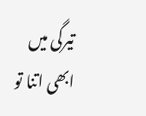تیرگی میں ابھی اتنا تو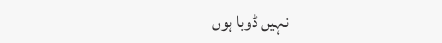نہیں ڈوبا ہوں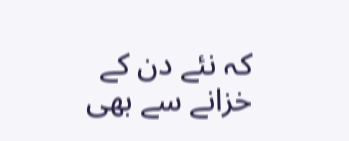کہ نئے دن کے خزانے سے بھی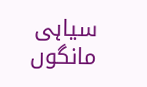سیاہی مانگوں